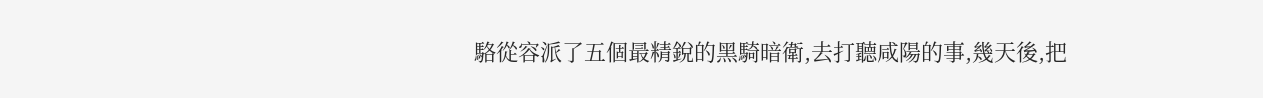駱從容派了五個最精銳的黑騎暗衛,去打聽咸陽的事,幾天後,把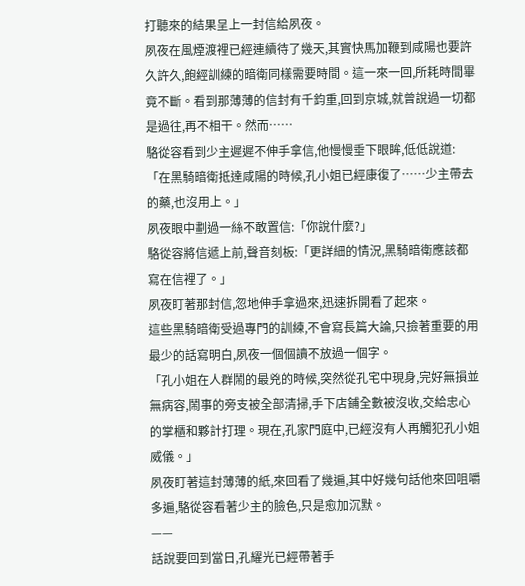打聽來的結果呈上一封信給夙夜。
夙夜在風煙渡裡已經連續待了幾天,其實快馬加鞭到咸陽也要許久許久,飽經訓練的暗衛同樣需要時間。這一來一回,所耗時間畢竟不斷。看到那薄薄的信封有千鈞重,回到京城,就曾說過一切都是過往,再不相干。然而……
駱從容看到少主遲遲不伸手拿信,他慢慢垂下眼眸,低低說道:「在黑騎暗衛抵達咸陽的時候,孔小姐已經康復了……少主帶去的藥,也沒用上。」
夙夜眼中劃過一絲不敢置信:「你說什麼?」
駱從容將信遞上前,聲音刻板:「更詳細的情況,黑騎暗衛應該都寫在信裡了。」
夙夜盯著那封信,忽地伸手拿過來,迅速拆開看了起來。
這些黑騎暗衛受過專門的訓練,不會寫長篇大論,只撿著重要的用最少的話寫明白,夙夜一個個讀不放過一個字。
「孔小姐在人群鬧的最兇的時候,突然從孔宅中現身,完好無損並無病容,鬧事的旁支被全部清掃,手下店鋪全數被沒收,交給忠心的掌櫃和夥計打理。現在,孔家門庭中,已經沒有人再觸犯孔小姐威儀。」
夙夜盯著這封薄薄的紙,來回看了幾遍,其中好幾句話他來回咀嚼多遍,駱從容看著少主的臉色,只是愈加沉默。
——
話說要回到當日,孔耀光已經帶著手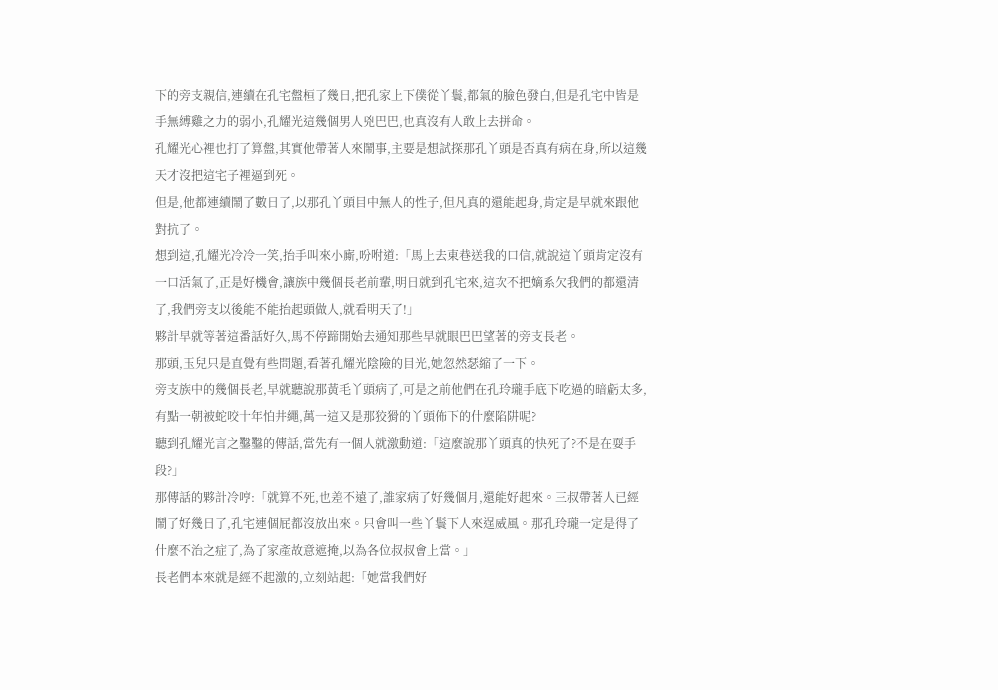下的旁支親信,連續在孔宅盤桓了幾日,把孔家上下僕從丫鬟,都氣的臉色發白,但是孔宅中皆是手無縛雞之力的弱小,孔耀光這幾個男人兇巴巴,也真沒有人敢上去拼命。
孔耀光心裡也打了算盤,其實他帶著人來鬧事,主要是想試探那孔丫頭是否真有病在身,所以這幾天才沒把這宅子裡逼到死。
但是,他都連續鬧了數日了,以那孔丫頭目中無人的性子,但凡真的還能起身,肯定是早就來跟他對抗了。
想到這,孔耀光冷冷一笑,抬手叫來小廝,吩咐道:「馬上去東巷送我的口信,就說這丫頭肯定沒有一口活氣了,正是好機會,讓族中幾個長老前輩,明日就到孔宅來,這次不把嫡系欠我們的都還清了,我們旁支以後能不能抬起頭做人,就看明天了!」
夥計早就等著這番話好久,馬不停蹄開始去通知那些早就眼巴巴望著的旁支長老。
那頭,玉兒只是直覺有些問題,看著孔耀光陰險的目光,她忽然瑟縮了一下。
旁支族中的幾個長老,早就聽說那黃毛丫頭病了,可是之前他們在孔玲瓏手底下吃過的暗虧太多,有點一朝被蛇咬十年怕井繩,萬一這又是那狡猾的丫頭佈下的什麼陷阱呢?
聽到孔耀光言之鑿鑿的傳話,當先有一個人就激動道:「這麼說那丫頭真的快死了?不是在耍手段?」
那傳話的夥計冷哼:「就算不死,也差不遠了,誰家病了好幾個月,還能好起來。三叔帶著人已經鬧了好幾日了,孔宅連個屁都沒放出來。只會叫一些丫鬟下人來逞威風。那孔玲瓏一定是得了什麼不治之症了,為了家產故意遮掩,以為各位叔叔會上當。」
長老們本來就是經不起激的,立刻站起:「她當我們好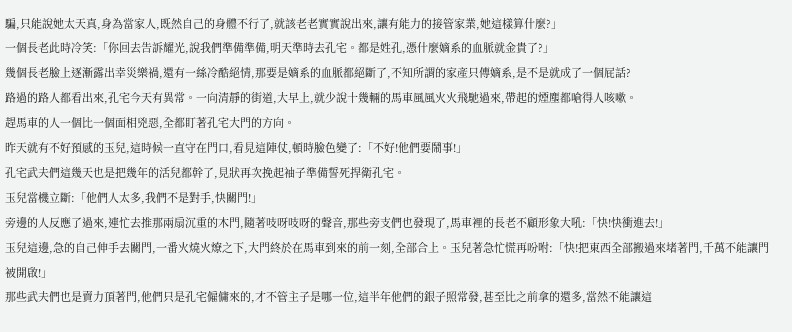騙,只能說她太天真,身為當家人,既然自己的身體不行了,就該老老實實說出來,讓有能力的接管家業,她這樣算什麼?」
一個長老此時冷笑:「你回去告訴耀光,說我們準備準備,明天準時去孔宅。都是姓孔,憑什麼嫡系的血脈就金貴了?」
幾個長老臉上逐漸露出幸災樂禍,還有一絲冷酷絕情,那要是嫡系的血脈都絕斷了,不知所謂的家產只傳嫡系,是不是就成了一個屁話?
路過的路人都看出來,孔宅今天有異常。一向清靜的街道,大早上,就少說十幾輛的馬車風風火火飛馳過來,帶起的煙塵都嗆得人咳嗽。
趕馬車的人一個比一個面相兇惡,全都盯著孔宅大門的方向。
昨天就有不好預感的玉兒,這時候一直守在門口,看見這陣仗,頓時臉色變了:「不好!他們要鬧事!」
孔宅武夫們這幾天也是把幾年的活兒都幹了,見狀再次挽起袖子準備誓死捍衛孔宅。
玉兒當機立斷:「他們人太多,我們不是對手,快關門!」
旁邊的人反應了過來,連忙去推那兩扇沉重的木門,隨著吱呀吱呀的聲音,那些旁支們也發現了,馬車裡的長老不顧形象大吼:「快!快衝進去!」
玉兒這邊,急的自己伸手去關門,一番火燒火燎之下,大門終於在馬車到來的前一刻,全部合上。玉兒著急忙慌再吩咐:「快!把東西全部搬過來堵著門,千萬不能讓門被開啟!」
那些武夫們也是賣力頂著門,他們只是孔宅僱傭來的,才不管主子是哪一位,這半年他們的銀子照常發,甚至比之前拿的還多,當然不能讓這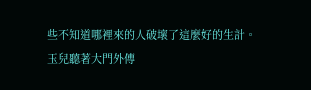些不知道哪裡來的人破壞了這麼好的生計。
玉兒聽著大門外傳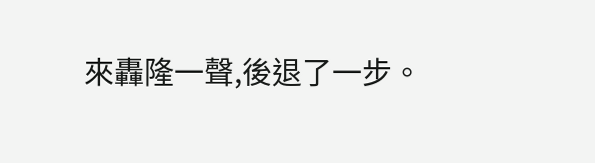來轟隆一聲,後退了一步。